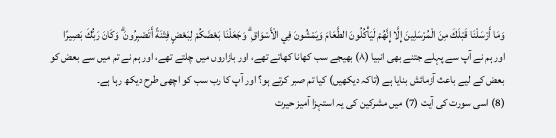وَمَا أَرْسَلْنَا قَبْلَكَ مِنَ الْمُرْسَلِينَ إِلَّا إِنَّهُمْ لَيَأْكُلُونَ الطَّعَامَ وَيَمْشُونَ فِي الْأَسْوَاقِ ۗ وَجَعَلْنَا بَعْضَكُمْ لِبَعْضٍ فِتْنَةً أَتَصْبِرُونَ ۗ وَكَانَ رَبُّكَ بَصِيرًا
اور ہم نے آپ سے پہلے جتنے بھی انبیا (٨) بھیجے سب کھانا کھاتے تھے، اور بازاروں میں چلتے تھے، اور ہم نے تم میں سے بعض کو بعض کے لیے باعث آزمائش بنایا ہے (تاکہ دیکھیں) کیا تم صبر کرتے ہو؟ اور آپ کا رب سب کو اچھی طرح دیکھ رہا ہے۔
(8) اسی سورت کی آیت (7) میں مشرکین کی یہ استہزا آمیز حیرت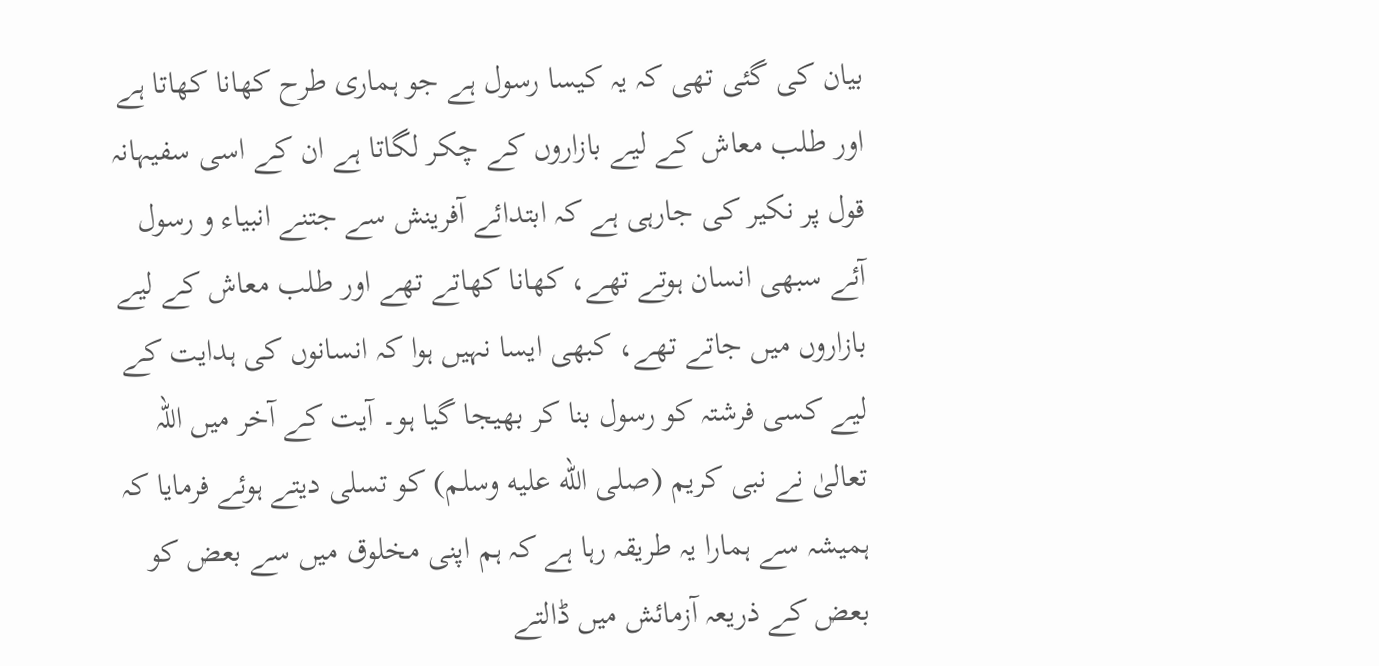بیان کی گئی تھی کہ یہ کیسا رسول ہے جو ہماری طرح کھانا کھاتا ہے اور طلب معاش کے لیے بازاروں کے چکر لگاتا ہے ان کے اسی سفیہانہ قول پر نکیر کی جارہی ہے کہ ابتدائے آفرینش سے جتنے انبیاء و رسول آئے سبھی انسان ہوتے تھے، کھانا کھاتے تھے اور طلب معاش کے لیے بازاروں میں جاتے تھے، کبھی ایسا نہیں ہوا کہ انسانوں کی ہدایت کے لیے کسی فرشتہ کو رسول بنا کر بھیجا گیا ہو۔ آیت کے آخر میں اللہ تعالیٰ نے نبی کریم (صلى الله عليه وسلم) کو تسلی دیتے ہوئے فرمایا کہ ہمیشہ سے ہمارا یہ طریقہ رہا ہے کہ ہم اپنی مخلوق میں سے بعض کو بعض کے ذریعہ آزمائش میں ڈالتے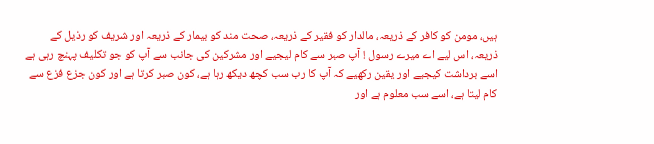ہیں، مومن کو کافر کے ذریعہ، مالدار کو فقیر کے ذریعہ، صحت مند کو بیمار کے ذریعہ اور شریف کو رذیل کے ذریعہ، اس لیے اے میرے رسول ! آپ صبر سے کام لیجیے اور مشرکین کی جانب سے آپ کو جو تکلیف پہنچ رہی ہے اسے برداشت کیجیے اور یقین رکھیے کہ آپ کا رب سب کچھ دیکھ رہا ہے، کون صبر کرتا ہے اور کون جزع فزع سے کام لیتا ہے، اسے سب معلوم ہے اور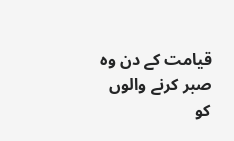قیامت کے دن وہ صبر کرنے والوں کو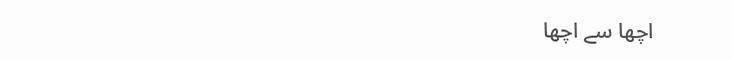اچھا سے اچھا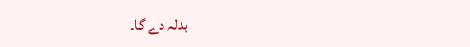بدلہ دے گا۔